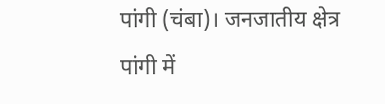पांगी (चंबा)। जनजातीय क्षेत्र पांगी में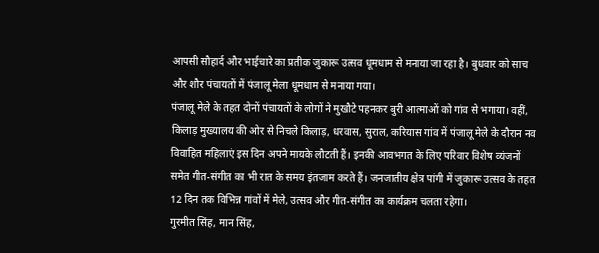आपसी सौहार्द और भाईचारे का प्रतीक जुकारू उत्सव धूमधाम से मनाया जा रहा है। बुधवार को साच और शौर पंचायतों में पंजालू मेला धूमधाम से मनाया गया।
पंजालू मेले के तहत दोनों पंचायतों के लोगों ने मुखौटे पहनकर बुरी आत्माओं को गांव से भगाया। वहीं, किलाड़ मुख्यालय की ओर से निचले किलाड़, धरवास, सुराल, करियास गांव में पंजालू मेले के दौरान नव विवाहित महिलाएं इस दिन अपने मायके लौटती हैं। इनकी आवभगत के लिए परिवार विशेष व्यंजनों समेत गीत-संगीत का भी रात के समय इंतजाम करते हैं। जनजातीय क्षेत्र पांगी में जुकारू उत्सव के तहत 12 दिन तक विभिन्न गांवों में मेले, उत्सव और गीत-संगीत का कार्यक्रम चलता रहेगा।
गुरमीत सिंह, मान सिंह,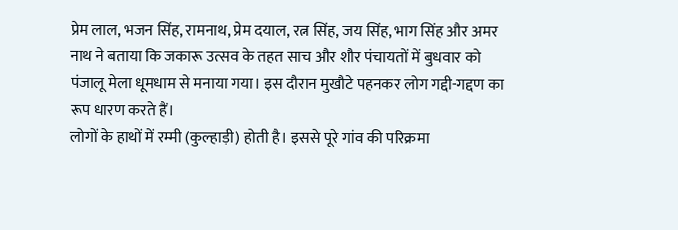प्रेम लाल, भजन सिंह, रामनाथ, प्रेम दयाल, रत्न सिंह, जय सिंह, भाग सिंह और अमर नाथ ने बताया कि जकारू उत्सव के तहत साच और शौर पंचायतों में बुधवार को पंजालू मेला धूमधाम से मनाया गया। इस दौरान मुखौटे पहनकर लोग गद्दी-गद्दण का रूप धारण करते हैं।
लोगों के हाथों में रम्मी (कुल्हाड़ी) होती है। इससे पूरे गांव की परिक्रमा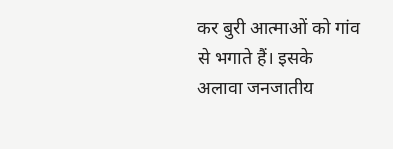कर बुरी आत्माओं को गांव से भगाते हैं। इसके अलावा जनजातीय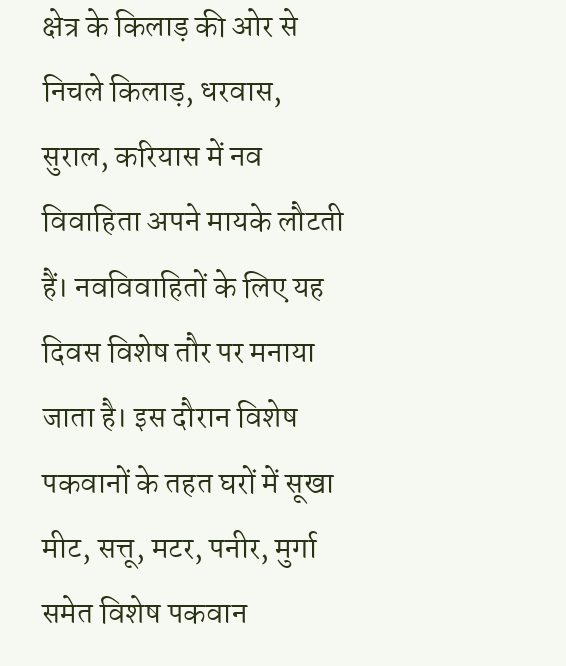क्षेत्र के किलाड़ की ओर से निचले किलाड़, धरवास, सुराल, करियास में नव विवाहिता अपने मायके लौटती हैं। नवविवाहितों के लिए यह दिवस विशेष तौर पर मनाया जाता है। इस दौरान विशेष पकवानों के तहत घरों में सूखा मीट, सत्तू, मटर, पनीर, मुर्गा समेत विशेष पकवान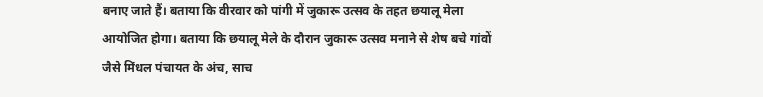बनाए जाते हैं। बताया कि वीरवार को पांगी में जुकारू उत्सव के तहत छयालू मेला आयोजित होगा। बताया कि छयालू मेले के दौरान जुकारू उत्सव मनाने से शेष बचे गांवों जैसे मिंधल पंचायत के अंच, साच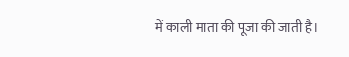में काली माता की पूजा की जाती है।